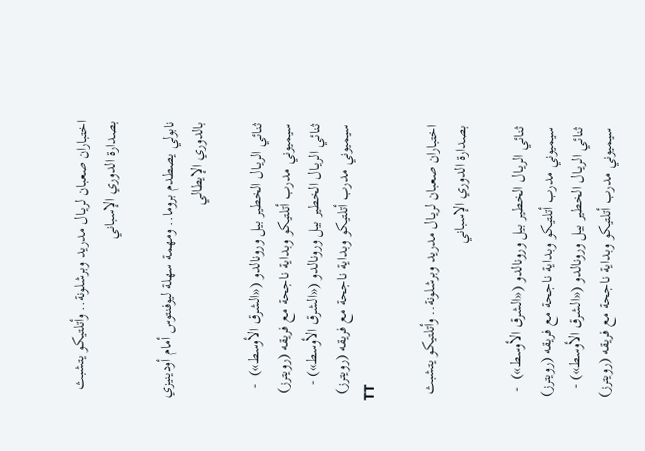اختباران صعبان لريـال مدريد وبرشلونة.. وأتلتيكو يتشبث بصدارة الدوري الإسباني

نابولي يصطدم بروما.. ومهمة سهلة ليوفنتوس أمام أودينيزي بالدوري الإيطالي

ثنائي الريـال الخطير بيل ورونالدو («الشرق الأوسط»)  -  سيميوني مدرب أتلتيكو وبداية ناجحة مع فريقه (رويترز)
ثنائي الريـال الخطير بيل ورونالدو («الشرق الأوسط») - سيميوني مدرب أتلتيكو وبداية ناجحة مع فريقه (رويترز)
TT

اختباران صعبان لريـال مدريد وبرشلونة.. وأتلتيكو يتشبث بصدارة الدوري الإسباني

ثنائي الريـال الخطير بيل ورونالدو («الشرق الأوسط»)  -  سيميوني مدرب أتلتيكو وبداية ناجحة مع فريقه (رويترز)
ثنائي الريـال الخطير بيل ورونالدو («الشرق الأوسط») - سيميوني مدرب أتلتيكو وبداية ناجحة مع فريقه (رويترز)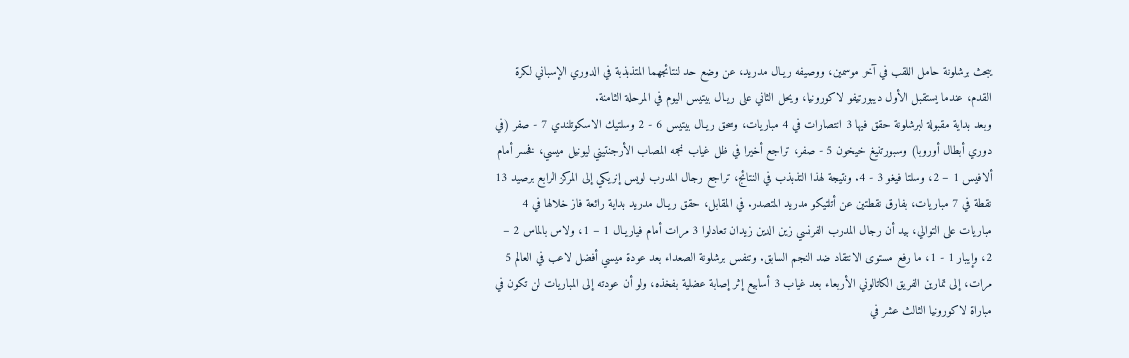يبحث برشلونة حامل اللقب في آخر موسمين، ووصيفه ريـال مدريد، عن وضع حد لنتائجهما المتذبذبة في الدوري الإسباني لكرة القدم، عندما يستقبل الأول ديبورتيفو لاكورونيا، ويحل الثاني على ريـال بيتيس اليوم في المرحلة الثامنة.
وبعد بداية مقبولة لبرشلونة حقق فيها 3 انتصارات في 4 مباريات، وسحق ريـال بيتيس 6 - 2 وسلتيك الاسكوتلندي 7 - صفر (في دوري أبطال أوروبا) وسبورتنيغ خيخون 5 - صفر، تراجع أخيرا في ظل غياب نجمه المصاب الأرجنتيني ليونيل ميسي، فخسر أمام ألافيس 1 – 2، وسلتا فيغو 3 - 4. ونتيجة لهذا التذبذب في النتائج، تراجع رجال المدرب لويس إنريكي إلى المركز الرابع برصيد 13 نقطة في 7 مباريات، بفارق نقطتين عن أتلتيكو مدريد المتصدر. في المقابل، حقق ريـال مدريد بداية رائعة فاز خلالها في 4 مباريات على التوالي، بيد أن رجال المدرب الفرنسي زين الدين زيدان تعادلوا 3 مرات أمام فياريـال 1 – 1، ولاس بالماس 2 – 2، وإيبار 1 - 1، ما رفع مستوى الانتقاد ضد النجم السابق. وتنفس برشلونة الصعداء بعد عودة ميسي أفضل لاعب في العالم 5 مرات، إلى تمارين الفريق الكاتالوني الأربعاء بعد غياب 3 أسابيع إثر إصابة عضلية بفخذه، ولو أن عودته إلى المباريات لن تكون في مباراة لاكورونيا الثالث عشر في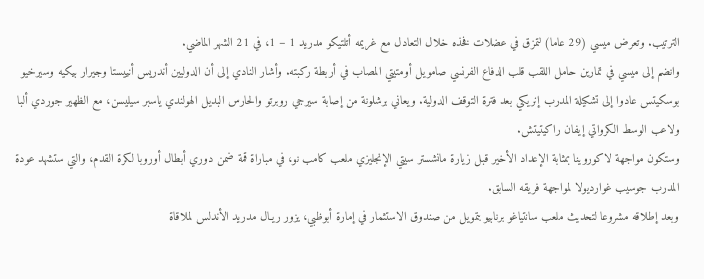الترتيب. وتعرض ميسي (29 عاما) لتمزق في عضلات فخذه خلال التعادل مع غريمه أتلتيكو مدريد 1 – 1، في 21 الشهر الماضي.
وانضم إلى ميسي في تمارين حامل اللقب قلب الدفاع الفرنسي صامويل أومتيتي المصاب في أربطة ركبته. وأشار النادي إلى أن الدوليين أندريس أنييستا وجيرار بيكيه وسيرخيو بوسكيتس عادوا إلى تشكيلة المدرب إنريكي بعد فترة التوقف الدولية. ويعاني برشلونة من إصابة سيرجي روبرتو والحارس البديل الهولندي ياسبر سيليسن، مع الظهير جوردي ألبا ولاعب الوسط الكرواتي إيفان راكيتيتش.
وستكون مواجهة لاكوروينا بمثابة الإعداد الأخير قبل زيارة مانشستر سيتي الإنجليزي ملعب كامب نو، في مباراة قمة ضمن دوري أبطال أوروبا لكرة القدم، والتي ستشهد عودة المدرب جوسيب غوارديولا لمواجهة فريقه السابق.
وبعد إطلاقه مشروعا لتحديث ملعب سانتياغو برنابيو بتمويل من صندوق الاستثمار في إمارة أبوظبي، يزور ريـال مدريد الأندلس لملاقاة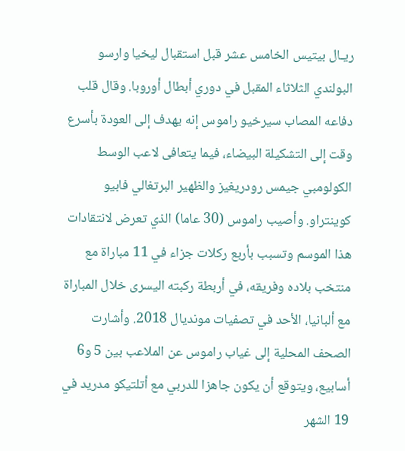ريـال بيتيس الخامس عشر قبل استقبال ليخيا وارسو البولندي الثلاثاء المقبل في دوري أبطال أوروبا. وقال قلب دفاعه المصاب سيرخيو راموس إنه يهدف إلى العودة بأسرع وقت إلى التشكيلة البيضاء، فيما يتعافى لاعب الوسط الكولومبي جيمس رودريغيز والظهير البرتغالي فابيو كوينتراو. وأصيب راموس (30 عاما) الذي تعرض لانتقادات هذا الموسم وتسبب بأربع ركلات جزاء في 11 مباراة مع منتخب بلاده وفريقه، في أربطة ركبته اليسرى خلال المباراة مع ألبانيا، الأحد في تصفيات مونديال 2018. وأشارت الصحف المحلية إلى غياب راموس عن الملاعب بين 5 و6 أسابيع، ويتوقع أن يكون جاهزا للدربي مع أتلتيكو مدريد في 19 الشهر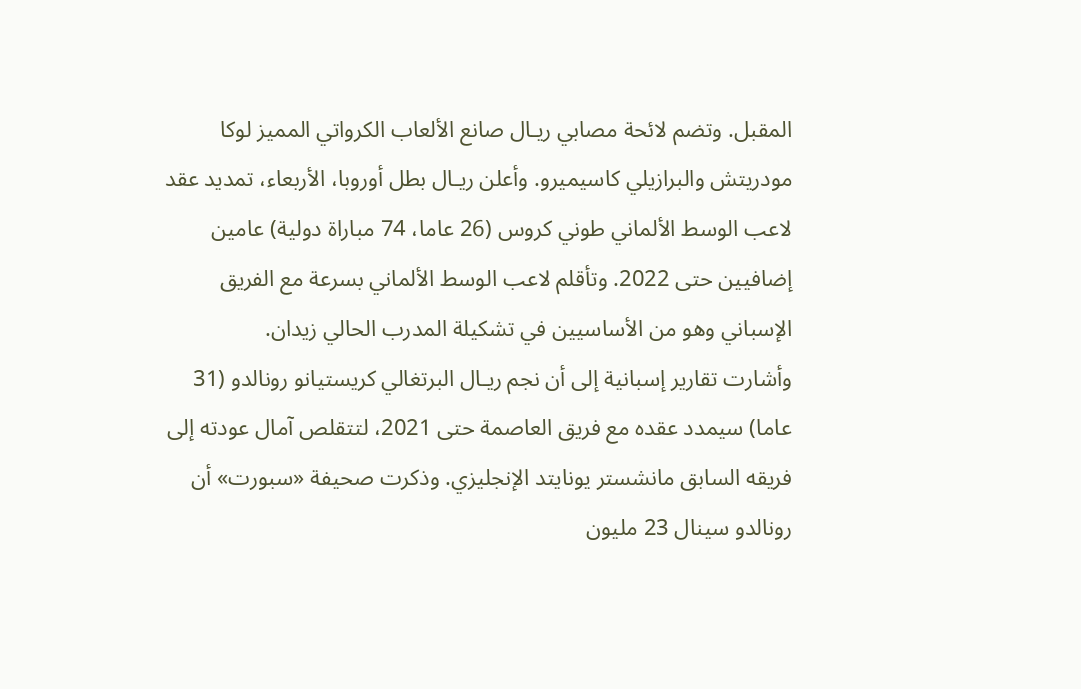المقبل. وتضم لائحة مصابي ريـال صانع الألعاب الكرواتي المميز لوكا مودريتش والبرازيلي كاسيميرو. وأعلن ريـال بطل أوروبا، الأربعاء، تمديد عقد لاعب الوسط الألماني طوني كروس (26 عاما، 74 مباراة دولية) عامين إضافيين حتى 2022. وتأقلم لاعب الوسط الألماني بسرعة مع الفريق الإسباني وهو من الأساسيين في تشكيلة المدرب الحالي زيدان.
وأشارت تقارير إسبانية إلى أن نجم ريـال البرتغالي كريستيانو رونالدو (31 عاما) سيمدد عقده مع فريق العاصمة حتى 2021، لتتقلص آمال عودته إلى فريقه السابق مانشستر يونايتد الإنجليزي. وذكرت صحيفة «سبورت» أن رونالدو سينال 23 مليون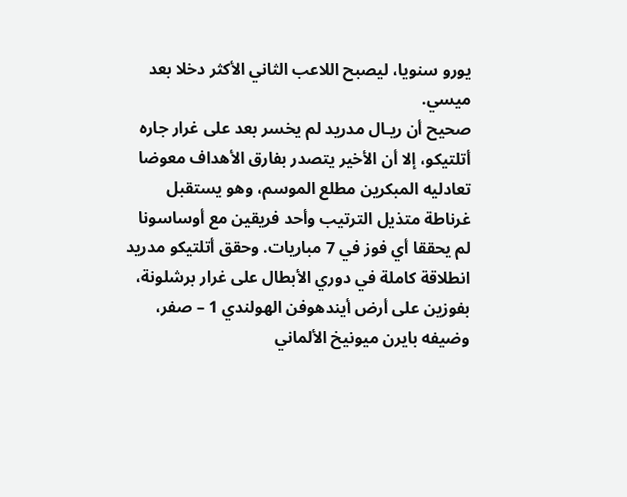يورو سنويا، ليصبح اللاعب الثاني الأكثر دخلا بعد ميسي.
صحيح أن ريـال مدريد لم يخسر بعد على غرار جاره أتلتيكو، إلا أن الأخير يتصدر بفارق الأهداف معوضا تعادليه المبكرين مطلع الموسم، وهو يستقبل غرناطة متذيل الترتيب وأحد فريقين مع أوساسونا لم يحققا أي فوز في 7 مباريات. وحقق أتلتيكو مدريد انطلاقة كاملة في دوري الأبطال على غرار برشلونة، بفوزين على أرض أيندهوفن الهولندي 1 – صفر، وضيفه بايرن ميونيخ الألماني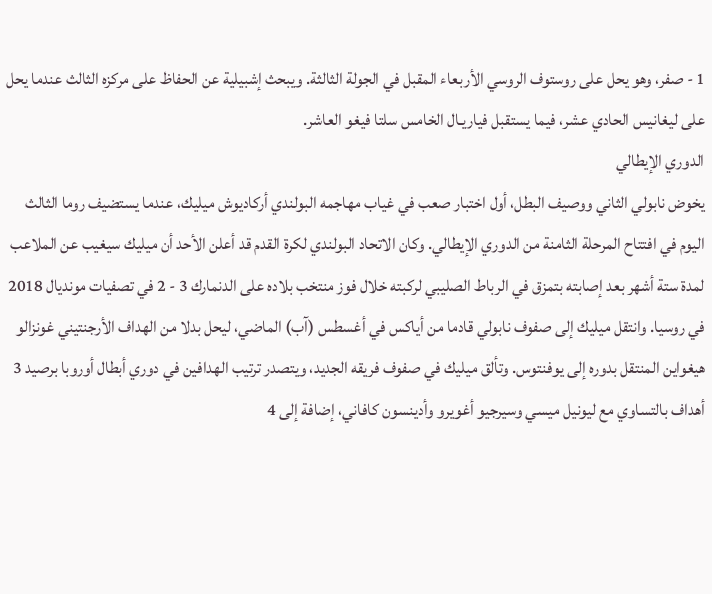1 - صفر، وهو يحل على روستوف الروسي الأربعاء المقبل في الجولة الثالثة. ويبحث إشبيلية عن الحفاظ على مركزه الثالث عندما يحل على ليغانيس الحادي عشر، فيما يستقبل فياريـال الخامس سلتا فيغو العاشر.
الدوري الإيطالي
يخوض نابولي الثاني ووصيف البطل، أول اختبار صعب في غياب مهاجمه البولندي أركاديوش ميليك، عندما يستضيف روما الثالث اليوم في افتتاح المرحلة الثامنة من الدوري الإيطالي. وكان الاتحاد البولندي لكرة القدم قد أعلن الأحد أن ميليك سيغيب عن الملاعب لمدة ستة أشهر بعد إصابته بتمزق في الرباط الصليبي لركبته خلال فوز منتخب بلاده على الدنمارك 3 - 2 في تصفيات مونديال 2018 في روسيا. وانتقل ميليك إلى صفوف نابولي قادما من أياكس في أغسطس (آب) الماضي، ليحل بدلا من الهداف الأرجنتيني غونزالو هيغواين المنتقل بدوره إلى يوفنتوس. وتألق ميليك في صفوف فريقه الجديد، ويتصدر ترتيب الهدافين في دوري أبطال أوروبا برصيد 3 أهداف بالتساوي مع ليونيل ميسي وسيرجيو أغويرو وأدينسون كافاني، إضافة إلى 4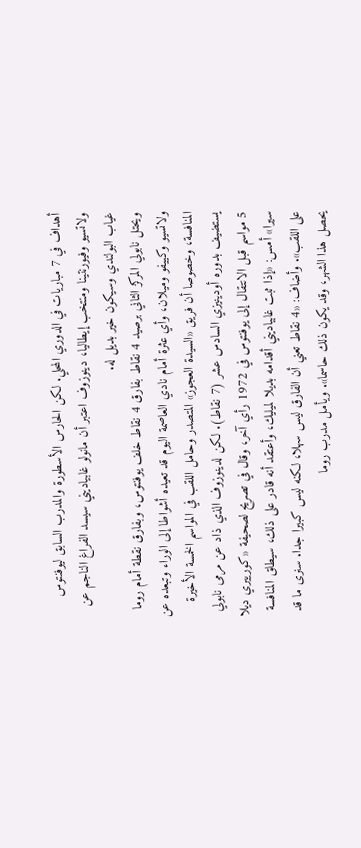أهداف في 7 مباريات في الدوري المحلي. لكن الحارس الأسطورة والمدرب السابق ليوفنتوس ولاتسيو وفيورنتينا ومنتخب إيطاليا، دينوزوف اعتبر أن مانولو غابياديني سيسد الفراغ الناجم عن غياب البولندي وسيكون خير بديل له.
ويحتل نابولي المركز الثاني برصيد 4 نقاط بفارق 4 نقاط خلف يوفنتوس، وبفارق نقطة أمام روما ولاتسيو وكييفو وميلان، وأي عثرة أمام نادي العاصمة اليوم قد تعيده أشواطا إلى الوراء وتبعده عن المنافسة، وخصوصا أن فريق «السيدة العجوز» المتصدر وحامل اللقب في المواسم الخمسة الأخيرة يستضيف بدوره أودينيزي السادس عشر (7 نقاط). لكن لدينوزوف الذي ذاد عن مرمى نابولي 5 مواسم قبل الانتقال إلى يوفنتوس في 1972 رأي آخر، وقال في تصريح لصحيفة «كورييري ديلا سيرا» أمس: «إذا ثبت غابياديني أقدامه بديلا لميليك، وأعتقد أنه قادر على ذلك، سيطلق المنافسة على اللقب». وأضاف: «4 نقاط تعني أن الفارق ليس سهلا، لكنه ليس كبيرا جدا. سنرى ما قد يحصل هذا الشهر، وقد يكون ذلك حاسما». ويأمل مدرب روما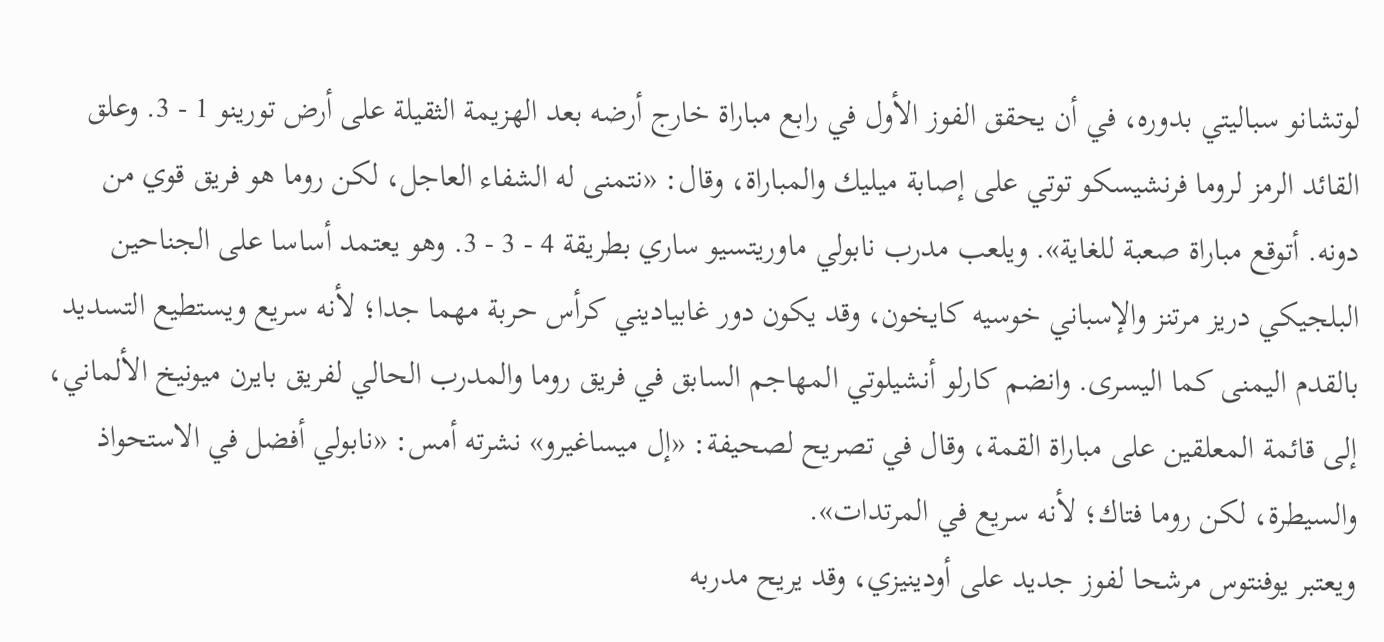لوتشانو سباليتي بدوره، في أن يحقق الفوز الأول في رابع مباراة خارج أرضه بعد الهزيمة الثقيلة على أرض تورينو 1 - 3. وعلق القائد الرمز لروما فرنشيسكو توتي على إصابة ميليك والمباراة، وقال: «نتمنى له الشفاء العاجل، لكن روما هو فريق قوي من دونه. أتوقع مباراة صعبة للغاية». ويلعب مدرب نابولي ماوريتسيو ساري بطريقة 4 - 3 - 3. وهو يعتمد أساسا على الجناحين البلجيكي دريز مرتنز والإسباني خوسيه كايخون، وقد يكون دور غابياديني كرأس حربة مهما جدا؛ لأنه سريع ويستطيع التسديد بالقدم اليمنى كما اليسرى. وانضم كارلو أنشيلوتي المهاجم السابق في فريق روما والمدرب الحالي لفريق بايرن ميونيخ الألماني، إلى قائمة المعلقين على مباراة القمة، وقال في تصريح لصحيفة: «إل ميساغيرو» نشرته أمس: «نابولي أفضل في الاستحواذ والسيطرة، لكن روما فتاك؛ لأنه سريع في المرتدات».
ويعتبر يوفنتوس مرشحا لفوز جديد على أودينيزي، وقد يريح مدربه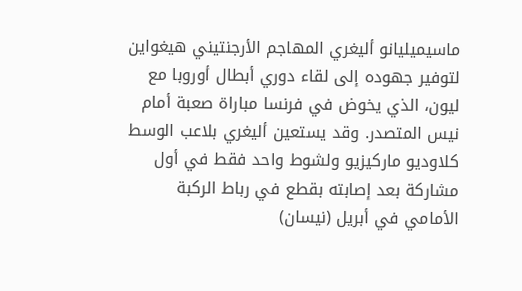ماسيميليانو أليغري المهاجم الأرجنتيني هيغواين لتوفير جهوده إلى لقاء دوري أبطال أوروبا مع ليون، الذي يخوض في فرنسا مباراة صعبة أمام نيس المتصدر. وقد يستعين أليغري بلاعب الوسط كلاوديو ماركيزيو ولشوط واحد فقط في أول مشاركة بعد إصابته بقطع في رباط الركبة الأمامي في أبريل (نيسان)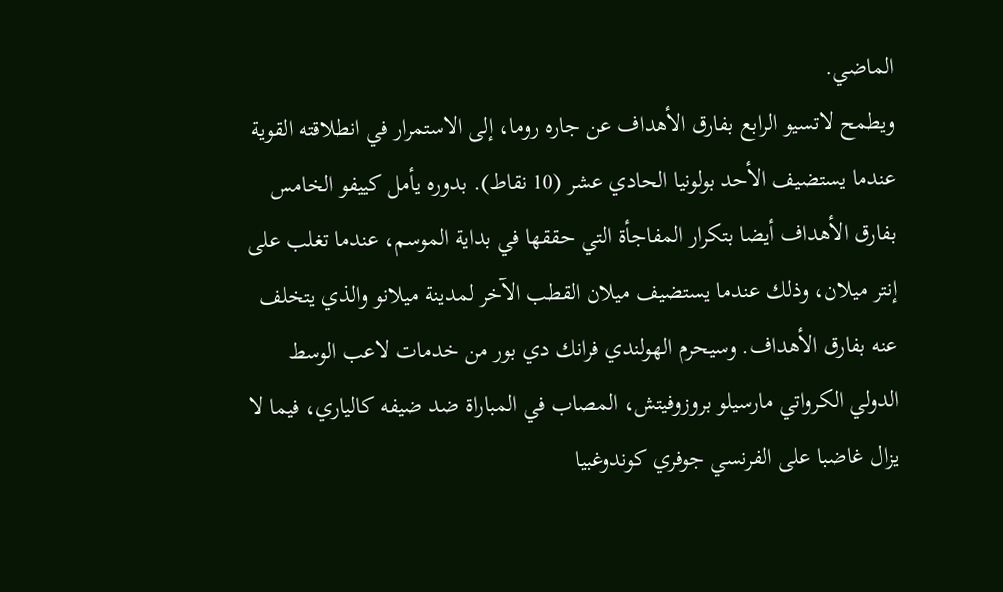الماضي.
ويطمح لاتسيو الرابع بفارق الأهداف عن جاره روما، إلى الاستمرار في انطلاقته القوية عندما يستضيف الأحد بولونيا الحادي عشر (10 نقاط). بدوره يأمل كييفو الخامس بفارق الأهداف أيضا بتكرار المفاجأة التي حققها في بداية الموسم، عندما تغلب على إنتر ميلان، وذلك عندما يستضيف ميلان القطب الآخر لمدينة ميلانو والذي يتخلف عنه بفارق الأهداف. وسيحرم الهولندي فرانك دي بور من خدمات لاعب الوسط الدولي الكرواتي مارسيلو بروزوفيتش، المصاب في المباراة ضد ضيفه كالياري، فيما لا يزال غاضبا على الفرنسي جوفري كوندوغبيا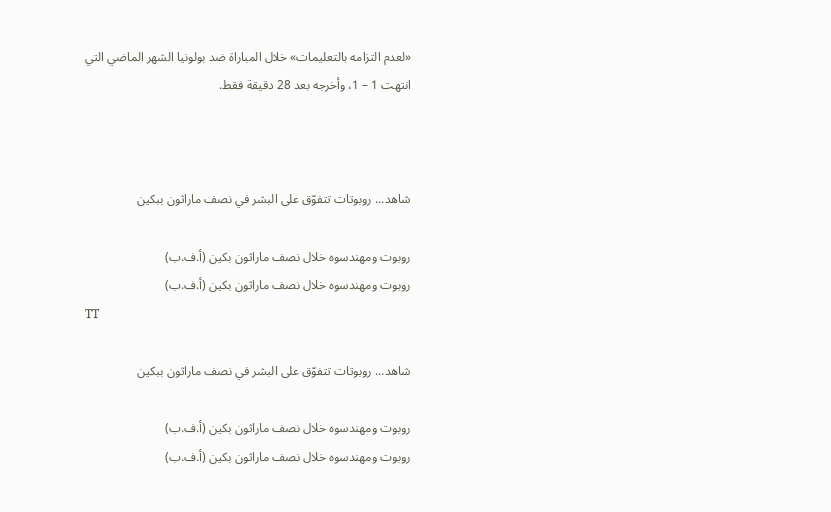«لعدم التزامه بالتعليمات» خلال المباراة ضد بولونيا الشهر الماضي التي انتهت 1 – 1، وأخرجه بعد 28 دقيقة فقط.



شاهد... روبوتات تتفوّق على البشر في نصف ماراثون ببكين

روبوت ومهندسوه خلال نصف ماراثون بكين (أ.ف.ب)
روبوت ومهندسوه خلال نصف ماراثون بكين (أ.ف.ب)
TT

شاهد... روبوتات تتفوّق على البشر في نصف ماراثون ببكين

روبوت ومهندسوه خلال نصف ماراثون بكين (أ.ف.ب)
روبوت ومهندسوه خلال نصف ماراثون بكين (أ.ف.ب)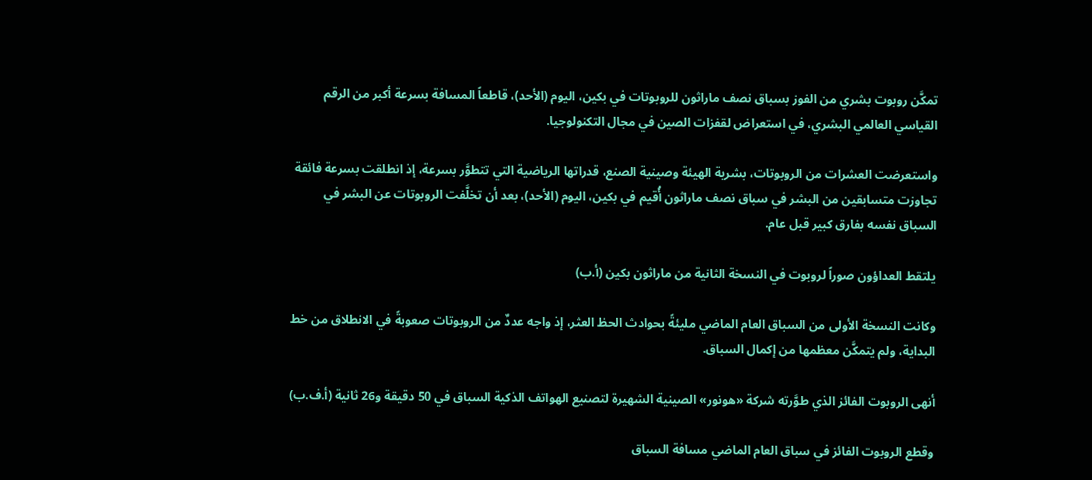تمكَّن روبوت بشري من الفوز بسباق نصف ماراثون للروبوتات في بكين، اليوم (الأحد)، قاطعاً المسافة بسرعة أكبر من الرقم القياسي العالمي البشري، في استعراض لقفزات الصين في مجال التكنولوجيا.

واستعرضت العشرات ‌من الروبوتات، بشرية الهيئة وصينية الصنع، قدراتها الرياضية التي تتطوَّر بسرعة، إذ انطلقت بسرعة فائقة تجاوزت متسابقين من البشر في سباق نصف ماراثون أُقيم في بكين، اليوم (الأحد)، بعد أن تخلَّفت الروبوتات عن البشر في السباق نفسه بفارق كبير قبل عام.

يلتقط العداؤون صوراً لروبوت في النسخة الثانية من ماراثون بكين (أ.ب)

وكانت النسخة الأولى من السباق العام الماضي مليئةً بحوادث الحظ العثر، إذ واجه عددٌ من الروبوتات صعوبةً في الانطلاق من خط البداية، ولم يتمكَّن معظمها ‌من إكمال ‌السباق.

أنهى الروبوت الفائز الذي طوَّرته شركة «هونور» الصينية الشهيرة لتصنيع الهواتف الذكية السباق في 50 دقيقة و26 ثانية (أ.ف.ب)

وقطع الروبوت الفائز في سباق ‌العام الماضي مسافة السباق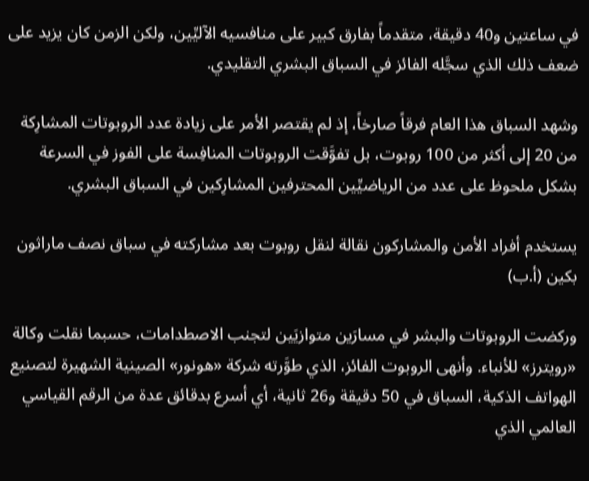في ساعتين و40 دقيقة، متقدماً بفارق كبير على منافسيه الآليِّين، ولكن الزمن كان يزيد على ضعف ذلك الذي سجَّله الفائز في السباق البشري التقليدي.

وشهد السباق هذا العام فرقاً صارخاً، إذ لم يقتصر الأمر على زيادة عدد الروبوتات المشارِكة من 20 إلى أكثر من 100 روبوت، بل تفوَّقت الروبوتات ‌المنافِسة على الفوز ‌في السرعة بشكل ملحوظ على عدد من الرياضيِّين المحترفين المشارِكين ‌في السباق البشري.

يستخدم أفراد الأمن والمشاركون نقالة لنقل روبوت بعد مشاركته في سباق نصف ماراثون بكين (أ.ب)

وركضت الروبوتات والبشر في مسارَين ‌متوازيَين لتجنب الاصطدامات، حسبما نقلت وكالة «رويترز» للأنباء. وأنهى الروبوت الفائز، الذي طوَّرته شركة «هونور» الصينية الشهيرة لتصنيع الهواتف الذكية، السباق في 50 دقيقة و26 ثانية، أي أسرع بدقائق عدة من الرقم ‌القياسي العالمي الذي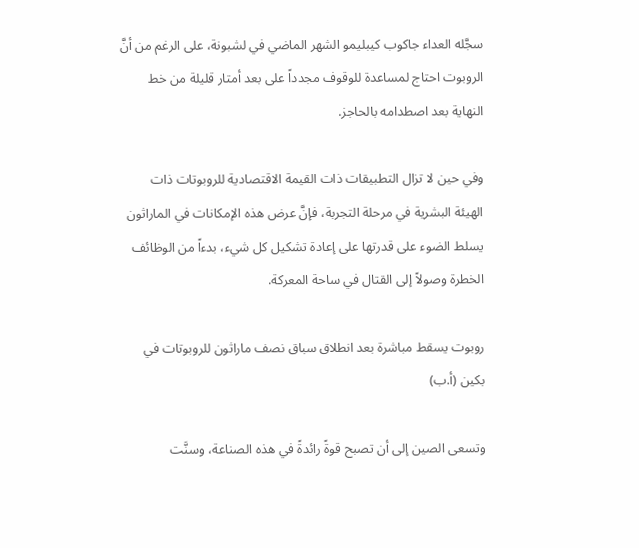سجَّله العداء جاكوب كيبليمو الشهر الماضي في لشبونة، على الرغم من أنَّ الروبوت احتاج لمساعدة للوقوف مجدداً على بعد أمتار قليلة من خط النهاية بعد اصطدامه بالحاجز.

وفي حين لا تزال التطبيقات ذات القيمة الاقتصادية للروبوتات ذات الهيئة البشرية في مرحلة التجربة، فإنَّ عرض هذه الإمكانات في الماراثون يسلط الضوء على قدرتها على إعادة تشكيل كل شيء، بدءاً من الوظائف الخطرة وصولاً إلى القتال في ساحة المعركة.

روبوت يسقط مباشرة بعد انطلاق سباق نصف ماراثون للروبوتات في بكين (أ.ب)

وتسعى الصين إلى أن تصبح قوةً رائدةً في هذه الصناعة، وسنَّت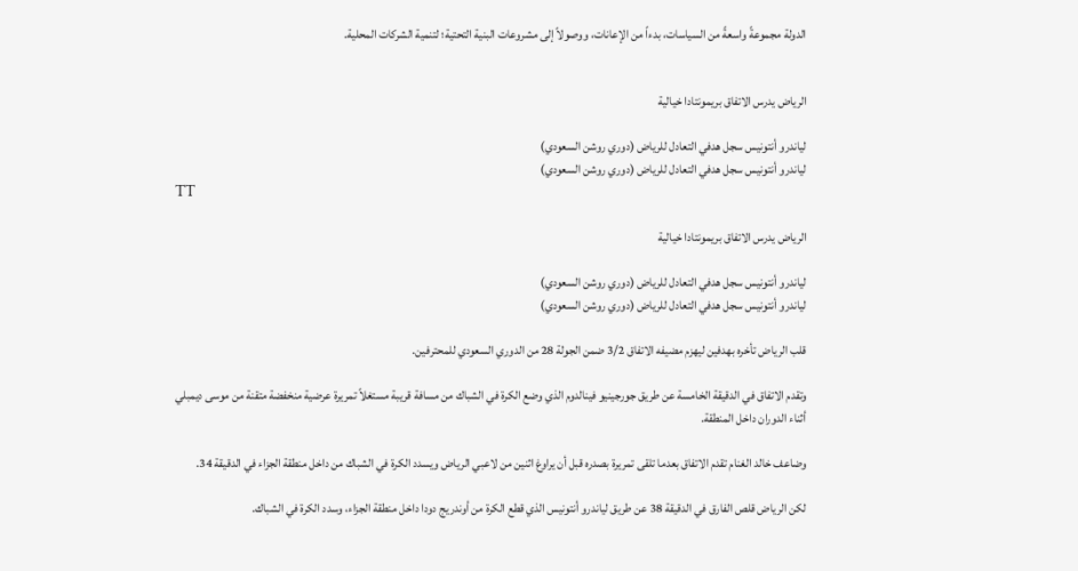الدولة مجموعةً واسعةً من السياسات، بدءاً من الإعانات، ووصولاً إلى مشروعات البنية التحتية؛ لتنمية الشركات المحلية.


الرياض يدرس الاتفاق بريمونتادا خيالية

لياندرو أنتونيس سجل هدفي التعادل للرياض (دوري روشن السعودي)
لياندرو أنتونيس سجل هدفي التعادل للرياض (دوري روشن السعودي)
TT

الرياض يدرس الاتفاق بريمونتادا خيالية

لياندرو أنتونيس سجل هدفي التعادل للرياض (دوري روشن السعودي)
لياندرو أنتونيس سجل هدفي التعادل للرياض (دوري روشن السعودي)

قلب الرياض تأخره بهدفين ليهزم مضيفه الاتفاق 3/2 ضمن الجولة 28 من الدوري السعودي للمحترفين.

وتقدم الاتفاق في الدقيقة الخامسة عن طريق جورجينيو فينالدوم الذي وضع الكرة في الشباك من مسافة قريبة مستغلاً تمريرة عرضية منخفضة متقنة من موسى ديمبلي أثناء الدوران داخل المنطقة.

وضاعف خالد الغنام تقدم الاتفاق بعدما تلقى تمريرة بصدره قبل أن يراوغ اثنين من لاعبي الرياض ويسدد الكرة في الشباك من داخل منطقة الجزاء في الدقيقة 34.

لكن الرياض قلص الفارق في الدقيقة 38 عن طريق لياندرو أنتونيس الذي قطع الكرة من أوندريج دودا داخل منطقة الجزاء، وسدد الكرة في الشباك.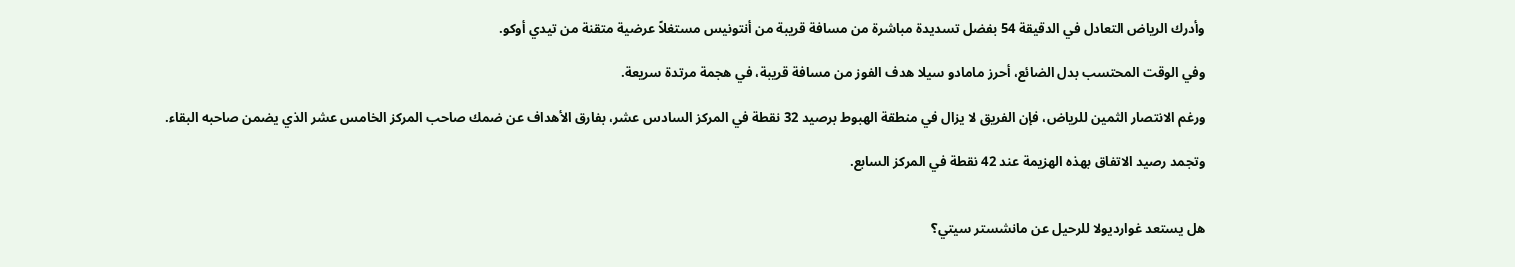وأدرك الرياض التعادل في الدقيقة 54 بفضل تسديدة مباشرة من مسافة قريبة من أنتونيس مستغلاً عرضية متقنة من تيدي أوكو.

وفي الوقت المحتسب بدل الضائع، أحرز مامادو سيلا هدف الفوز من مسافة قريبة، في هجمة مرتدة سريعة.

ورغم الانتصار الثمين للرياض، فإن الفريق لا يزال في منطقة الهبوط برصيد 32 نقطة في المركز السادس عشر، بفارق الأهداف عن ضمك صاحب المركز الخامس عشر الذي يضمن صاحبه البقاء.

وتجمد رصيد الاتفاق بهذه الهزيمة عند 42 نقطة في المركز السابع.


هل يستعد غوارديولا للرحيل عن مانشستر سيتي؟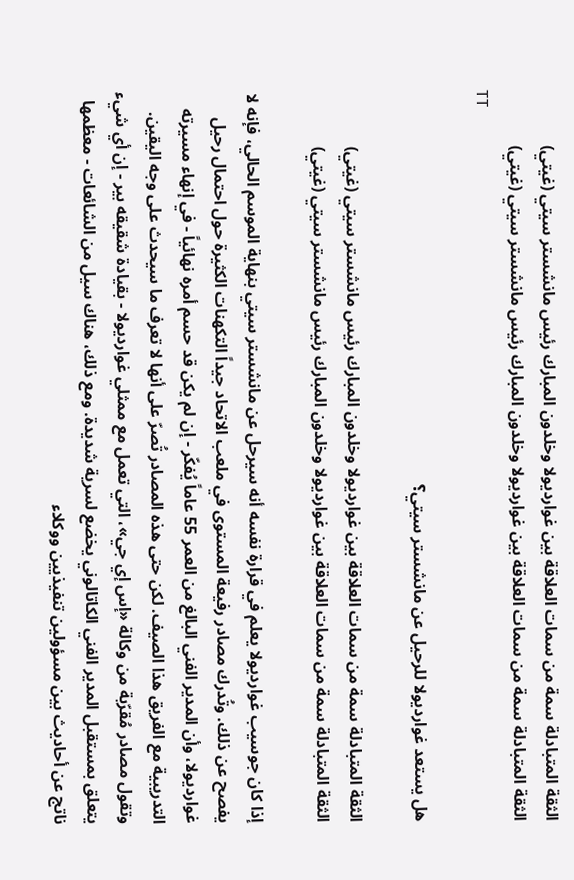الثقة المتبادلة سمة من سمات العلاقة بين غوارديولا وخلدون المبارك رئيس مانشستر سيتي (غيتي)
الثقة المتبادلة سمة من سمات العلاقة بين غوارديولا وخلدون المبارك رئيس مانشستر سيتي (غيتي)
TT

هل يستعد غوارديولا للرحيل عن مانشستر سيتي؟

الثقة المتبادلة سمة من سمات العلاقة بين غوارديولا وخلدون المبارك رئيس مانشستر سيتي (غيتي)
الثقة المتبادلة سمة من سمات العلاقة بين غوارديولا وخلدون المبارك رئيس مانشستر سيتي (غيتي)

إذا كان جوسيب غوارديولا يعلم في قرارة نفسه أنه سيرحل عن مانشستر سيتي بنهاية الموسم الحالي، فإنه لا يفصح عن ذلك. وتُدرك مصادر رفيعة المستوى في ملعب الاتحاد جيداً التكهنات الكثيرة حول احتمال رحيل غوارديولا، وأن المدير الفني البالغ من العمر 55 عاماً يُفكّر - إن لم يكن قد حسم أمره نهائياً - في إنهاء مسيرته التدريبية مع الفريق هذا الصيف. لكن حتى هذه المصادر تُصرّ على أنها لا تعرف ما سيحدث على وجه اليقين. وتقول مصادر مُقرّبة من وكالة «إس إي جي»، التي تعمل مع ممثلي غوارديولا - بقيادة شقيقه بير - إن أي شيء يتعلق بمستقبل المدير الفني الكاتالوني يخضع لسرية شديدة. ومع ذلك، هناك سيل من الشائعات - معظمها ناتج عن أحاديث بين مسؤولين تنفيذيين ووكلاء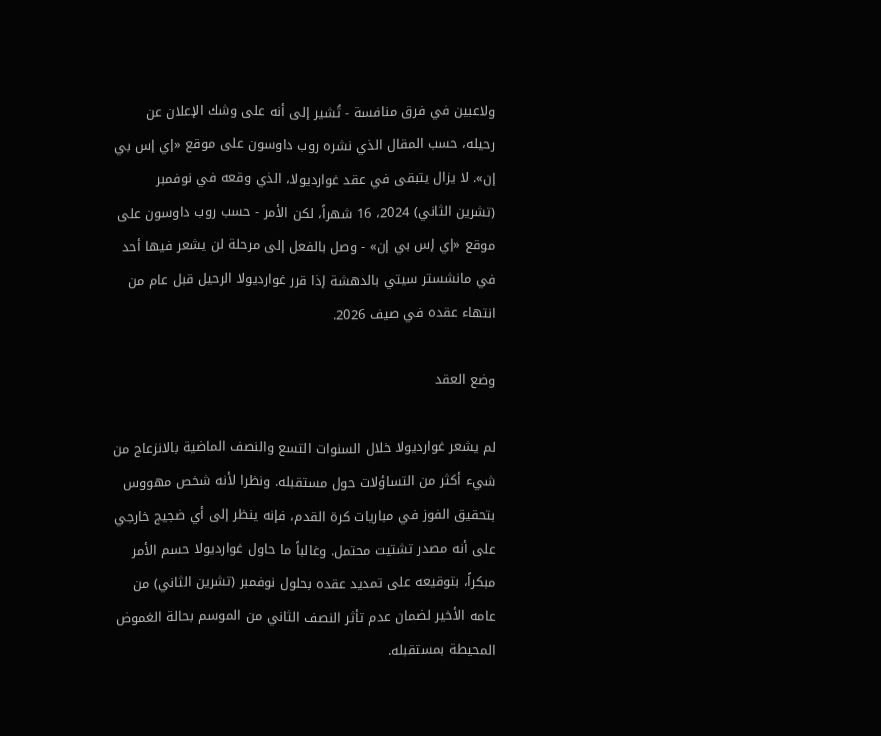ولاعبين في فرق منافسة - تُشير إلى أنه على وشك الإعلان عن رحيله، حسب المقال الذي نشره روب داوسون على موقع «إي إس بي إن». لا يزال يتبقى في عقد غوارديولا، الذي وقعه في نوفمبر (تشرين الثاني) 2024، 16 شهراً، لكن الأمر - حسب روب داوسون على موقع «إي إس بي إن» - وصل بالفعل إلى مرحلة لن يشعر فيها أحد في مانشستر سيتي بالدهشة إذا قرر غوارديولا الرحيل قبل عام من انتهاء عقده في صيف 2026.

وضع العقد

لم يشعر غوارديولا خلال السنوات التسع والنصف الماضية بالانزعاج من شيء أكثر من التساؤلات حول مستقبله. ونظرا لأنه شخص مهووس بتحقيق الفوز في مباريات كرة القدم، فإنه ينظر إلى أي ضجيج خارجي على أنه مصدر تشتيت محتمل. وغالباً ما حاول غوارديولا حسم الأمر مبكراً، بتوقيعه على تمديد عقده بحلول نوفمبر (تشرين الثاني) من عامه الأخير لضمان عدم تأثر النصف الثاني من الموسم بحالة الغموض المحيطة بمستقبله.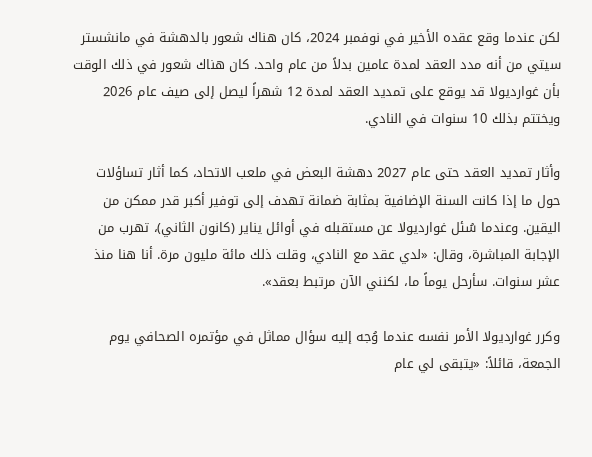لكن عندما وقع عقده الأخير في نوفمبر 2024، كان هناك شعور بالدهشة في مانشستر سيتي من أنه مدد العقد لمدة عامين بدلاً من عام واحد. كان هناك شعور في ذلك الوقت بأن غوارديولا قد يوقع على تمديد العقد لمدة 12 شهراً ليصل إلى صيف عام 2026 ويختتم بذلك 10 سنوات في النادي.

وأثار تمديد العقد حتى عام 2027 دهشة البعض في ملعب الاتحاد، كما أثار تساؤلات حول ما إذا كانت السنة الإضافية بمثابة ضمانة تهدف إلى توفير أكبر قدر ممكن من اليقين. وعندما سُئل غوارديولا عن مستقبله في أوائل يناير (كانون الثاني)، تهرب من الإجابة المباشرة، وقال: «لدي عقد مع النادي، وقلت ذلك مائة مليون مرة. أنا هنا منذ عشر سنوات. سأرحل يوماً ما، لكنني الآن مرتبط بعقد».

وكرر غوارديولا الأمر نفسه عندما وُجه إليه سؤال مماثل في مؤتمره الصحافي يوم الجمعة، قائلاً: «يتبقى لي عام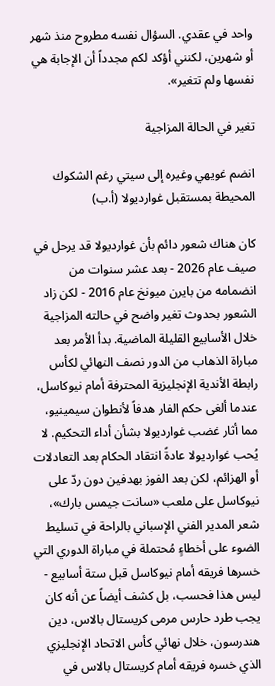واحد في عقدي. السؤال نفسه مطروح منذ شهر أو شهرين، لكنني أؤكد لكم مجدداً أن الإجابة هي نفسها ولم تتغير».

تغير في الحالة المزاجية

انضم غويهي وغيره إلى سيتي رغم الشكوك المحيطة بمستقبل غوارديولا (أ.ب)

كان هناك شعور دائم بأن غوارديولا قد يرحل في صيف عام 2026 - بعد عشر سنوات من انضمامه من بايرن ميونخ عام 2016 - لكن زاد الشعور بحدوث تغير واضح في حالته المزاجية خلال الأسابيع القليلة الماضية. بدأ الأمر بعد مباراة الذهاب من الدور نصف النهائي لكأس رابطة الأندية الإنجليزية المحترفة أمام نيوكاسل، عندما ألغى حكم الفار هدفاً لأنطوان سيمينيو، مما أثار غضب غوارديولا بشأن أداء التحكيم. لا يُحب غوارديولا عادةً انتقاد الحكام بعد التعادلات أو الهزائم، لكن بعد الفوز بهدفين دون ردّ على نيوكاسل على ملعب «سانت جيمس بارك»، شعر المدير الفني الإسباني بالراحة في تسليط الضوء على أخطاءٍ مُحتملة في مباراة الدوري التي خسرها فريقه أمام نيوكاسل قبل ستة أسابيع - ليس هذا فحسب، بل كشف أيضاً عن أنه كان يجب طرد حارس مرمى كريستال بالاس، دين هندرسون، خلال نهائي كأس الاتحاد الإنجليزي الذي خسره فريقه أمام كريستال بالاس في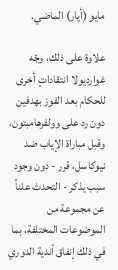مايو (أيار) الماضي.

علاوة على ذلك، وجّه غوارديولا انتقاداتٍ أخرى للحكام بعد الفوز بهدفين دون رد على وولفرهامبتون، وقبل مباراة الإياب ضد نيوكاسل، قرر - دون وجود سبب يذكر - التحدث علناً عن مجموعة من الموضوعات المختلفة، بما في ذلك إنفاق أندية الدوري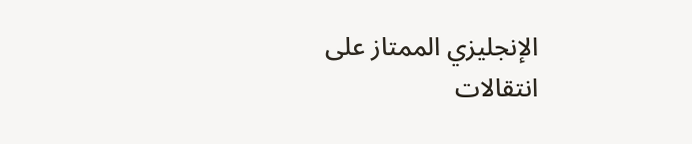الإنجليزي الممتاز على انتقالات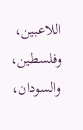اللاعبين، وفلسطين، والسودان،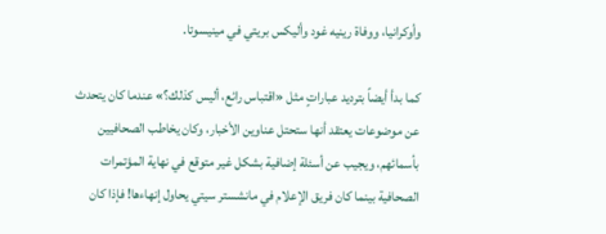وأوكرانيا، ووفاة رينيه غود وأليكس بريتي في مينيسوتا.

كما بدأ أيضاً بترديد عباراتٍ مثل «اقتباس رائع، أليس كذلك؟» عندما كان يتحدث عن موضوعات يعتقد أنها ستحتل عناوين الأخبار، وكان يخاطب الصحافيين بأسمائهم، ويجيب عن أسئلة إضافية بشكل غير متوقع في نهاية المؤتمرات الصحافية بينما كان فريق الإعلام في مانشستر سيتي يحاول إنهاءها! فإذا كان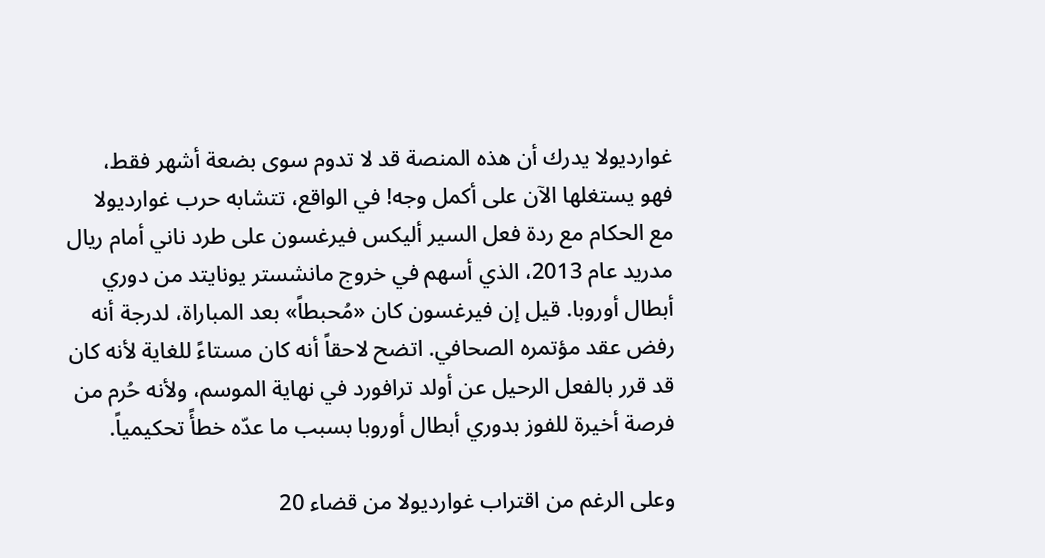غوارديولا يدرك أن هذه المنصة قد لا تدوم سوى بضعة أشهر فقط، فهو يستغلها الآن على أكمل وجه! في الواقع، تتشابه حرب غوارديولا مع الحكام مع ردة فعل السير أليكس فيرغسون على طرد ناني أمام ريال مدريد عام 2013، الذي أسهم في خروج مانشستر يونايتد من دوري أبطال أوروبا. قيل إن فيرغسون كان «مُحبطاً» بعد المباراة، لدرجة أنه رفض عقد مؤتمره الصحافي. اتضح لاحقاً أنه كان مستاءً للغاية لأنه كان قد قرر بالفعل الرحيل عن أولد ترافورد في نهاية الموسم، ولأنه حُرم من فرصة أخيرة للفوز بدوري أبطال أوروبا بسبب ما عدّه خطأً تحكيمياً.

وعلى الرغم من اقتراب غوارديولا من قضاء 20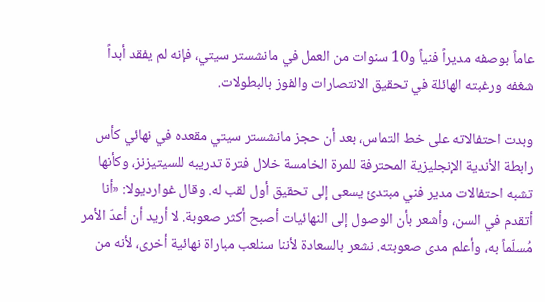عاماً بوصفه مديراً فنياً و10 سنوات من العمل في مانشستر سيتي، فإنه لم يفقد أبداً شغفه ورغبته الهائلة في تحقيق الانتصارات والفوز بالبطولات.

وبدت احتفالاته على خط التماس، بعد أن حجز مانشستر سيتي مقعده في نهائي كأس رابطة الأندية الإنجليزية المحترفة للمرة الخامسة خلال فترة تدريبه للسيتيزنز، وكأنها تشبه احتفالات مدير فني مبتدئ يسعى إلى تحقيق أول لقب له. وقال غوارديولا: «أنا أتقدم في السن، وأشعر بأن الوصول إلى النهائيات أصبح أكثر صعوبة. لا أريد أن أعدّ الأمر مُسلّماً به، وأعلم مدى صعوبته. نشعر بالسعادة لأننا سنلعب مباراة نهائية أخرى، لأنه من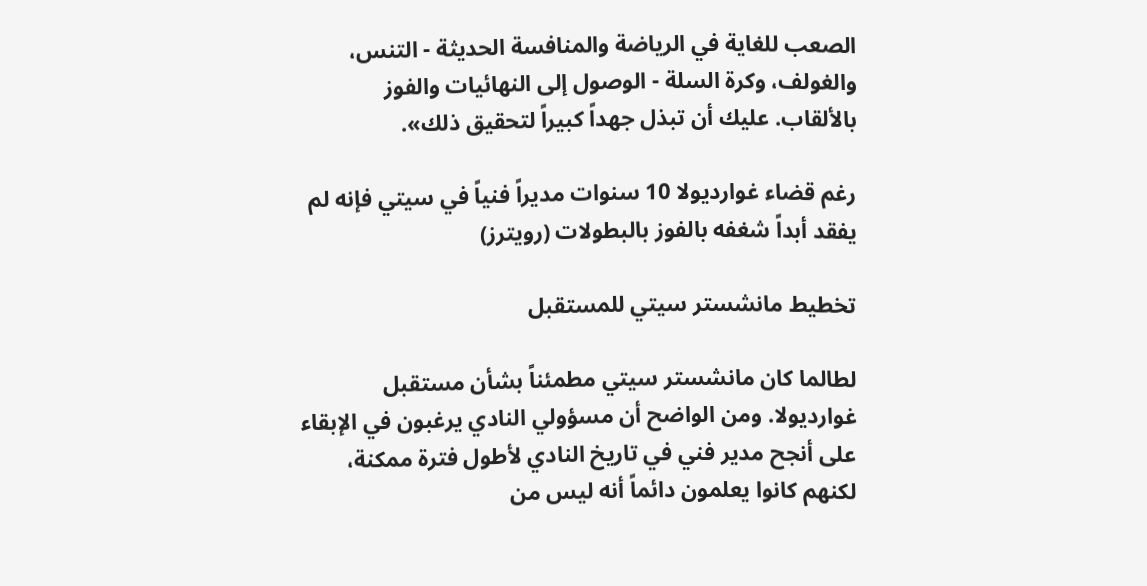الصعب للغاية في الرياضة والمنافسة الحديثة - التنس، والغولف، وكرة السلة - الوصول إلى النهائيات والفوز بالألقاب. عليك أن تبذل جهداً كبيراً لتحقيق ذلك».

رغم قضاء غوارديولا 10 سنوات مديراً فنياً في سيتي فإنه لم يفقد أبداً شغفه بالفوز بالبطولات (رويترز)

تخطيط مانشستر سيتي للمستقبل

لطالما كان مانشستر سيتي مطمئناً بشأن مستقبل غوارديولا. ومن الواضح أن مسؤولي النادي يرغبون في الإبقاء على أنجح مدير فني في تاريخ النادي لأطول فترة ممكنة، لكنهم كانوا يعلمون دائماً أنه ليس من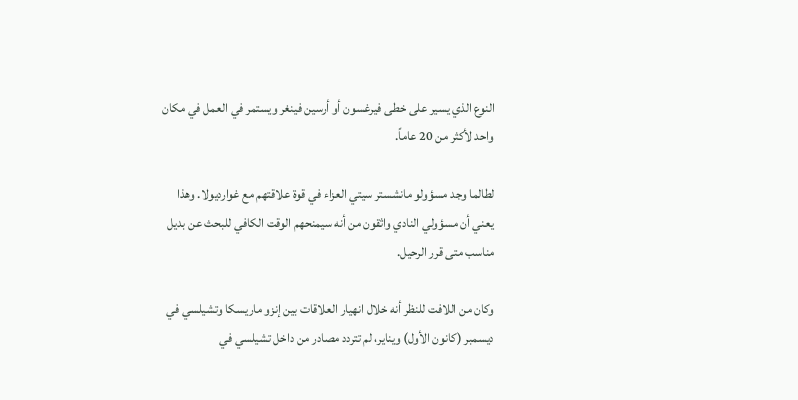النوع الذي يسير على خطى فيرغسون أو أرسين فينغر ويستمر في العمل في مكان واحد لأكثر من 20 عاماً.

لطالما وجد مسؤولو مانشستر سيتي العزاء في قوة علاقتهم مع غوارديولا. وهذا يعني أن مسؤولي النادي واثقون من أنه سيمنحهم الوقت الكافي للبحث عن بديل مناسب متى قرر الرحيل.

وكان من اللافت للنظر أنه خلال انهيار العلاقات بين إنزو ماريسكا وتشيلسي في ديسمبر (كانون الأول) ويناير، لم تتردد مصادر من داخل تشيلسي في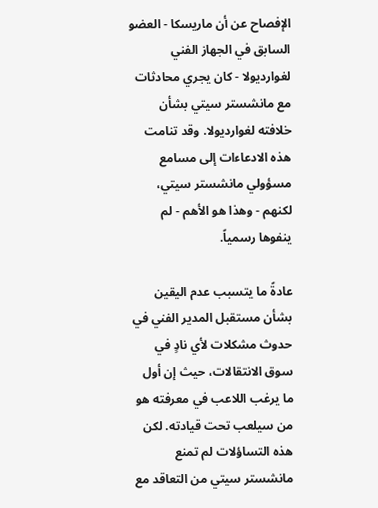الإفصاح عن أن ماريسكا - العضو السابق في الجهاز الفني لغوارديولا - كان يجري محادثات مع مانشستر سيتي بشأن خلافته لغوارديولا. وقد تنامت هذه الادعاءات إلى مسامع مسؤولي مانشستر سيتي، لكنهم - وهذا هو الأهم - لم ينفوها رسمياً.

عادةً ما يتسبب عدم اليقين بشأن مستقبل المدير الفني في حدوث مشكلات لأي نادٍ في سوق الانتقالات، حيث إن أول ما يرغب اللاعب في معرفته هو من سيلعب تحت قيادته. لكن هذه التساؤلات لم تمنع مانشستر سيتي من التعاقد مع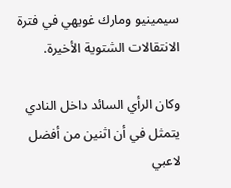سيمينيو ومارك غويهي في فترة الانتقالات الشتوية الأخيرة.

وكان الرأي السائد داخل النادي يتمثل في أن اثنين من أفضل لاعبي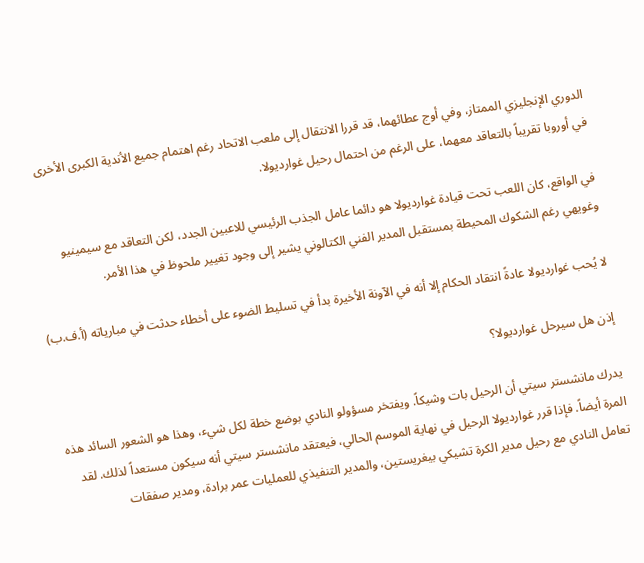الدوري الإنجليزي الممتاز، وفي أوج عطائهما، قد قررا الانتقال إلى ملعب الاتحاد رغم اهتمام جميع الأندية الكبرى الأخرى في أوروبا تقريباً بالتعاقد معهما، على الرغم من احتمال رحيل غوارديولا.

في الواقع، كان اللعب تحت قيادة غوارديولا هو دائما عامل الجذب الرئيسي للاعبين الجدد، لكن التعاقد مع سيمينيو وغويهي رغم الشكوك المحيطة بمستقبل المدير الفني الكتالوني يشير إلى وجود تغيير ملحوظ في هذا الأمر.

لا يُحب غوارديولا عادةً انتقاد الحكام إلا أنه في الآونة الأخيرة بدأ في تسليط الضوء على أخطاء حدثت في مبارياته (أ.ف.ب)

إذن هل سيرحل غوارديولا؟

يدرك مانشستر سيتي أن الرحيل بات وشيكاً. ويفتخر مسؤولو النادي بوضع خطة لكل شيء، وهذا هو الشعور السائد هذه المرة أيضاً. فإذا قرر غوارديولا الرحيل في نهاية الموسم الحالي، فيعتقد مانشستر سيتي أنه سيكون مستعداً لذلك. لقد تعامل النادي مع رحيل مدير الكرة تشيكي بيغريستين، والمدير التنفيذي للعمليات عمر برادة، ومدير صفقات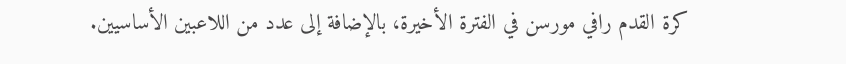كرة القدم رافي مورسن في الفترة الأخيرة، بالإضافة إلى عدد من اللاعبين الأساسيين.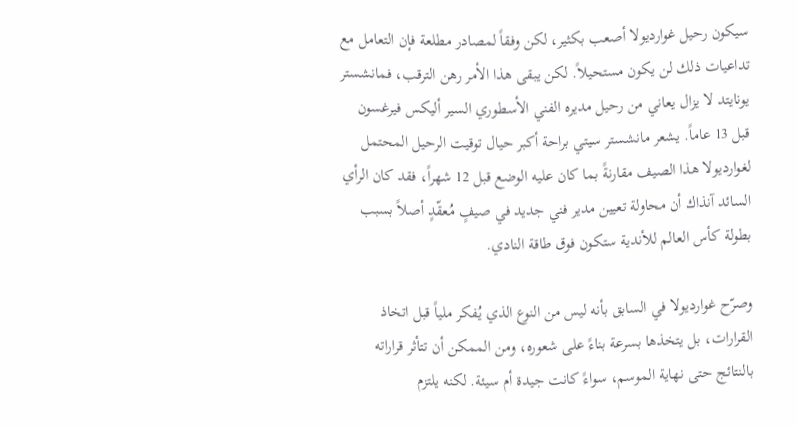سيكون رحيل غوارديولا أصعب بكثير، لكن وفقاً لمصادر مطلعة فإن التعامل مع تداعيات ذلك لن يكون مستحيلاً. لكن يبقى هذا الأمر رهن الترقب، فمانشستر يونايتد لا يزال يعاني من رحيل مديره الفني الأسطوري السير أليكس فيرغسون قبل 13 عاماً. يشعر مانشستر سيتي براحة أكبر حيال توقيت الرحيل المحتمل لغوارديولا هذا الصيف مقارنةً بما كان عليه الوضع قبل 12 شهراً، فقد كان الرأي السائد آنذاك أن محاولة تعيين مدير فني جديد في صيفٍ مُعقّدٍ أصلاً بسبب بطولة كأس العالم للأندية ستكون فوق طاقة النادي.

وصرّح غوارديولا في السابق بأنه ليس من النوع الذي يُفكر ملياً قبل اتخاذ القرارات، بل يتخذها بسرعة بناءً على شعوره، ومن الممكن أن تتأثر قراراته بالنتائج حتى نهاية الموسم، سواءً كانت جيدة أم سيئة. لكنه يلتزم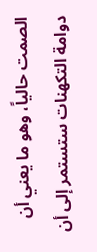الصمت حالياً، وهو ما يعني أن دوامة التكهنات ستستمر إلى أن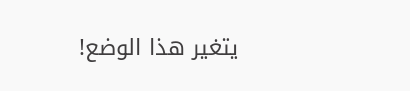يتغير هذا الوضع!